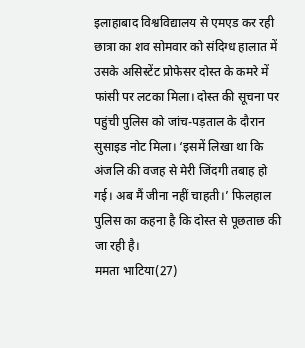इलाहाबाद विश्वविद्यालय से एमएड कर रही छात्रा का शव सोमवार को संदिग्ध हालात में उसके असिस्टेंट प्रोफेसर दोस्त के कमरे में फांसी पर लटका मिला। दोस्त की सूचना पर पहुंची पुलिस को जांच-पड़ताल के दौरान सुसाइड नोट मिला। ‘इसमें लिखा था कि अंजलि की वजह से मेरी जिंदगी तबाह हो गई। अब मैं जीना नहीं चाहती।’ फिलहाल पुलिस का कहना है कि दोस्त से पूछताछ की जा रही है।
ममता भाटिया(27)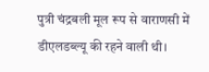पुत्री चंद्रबली मूल रूप से वाराणसी में डीएलडब्ल्यू की रहने वाली थी।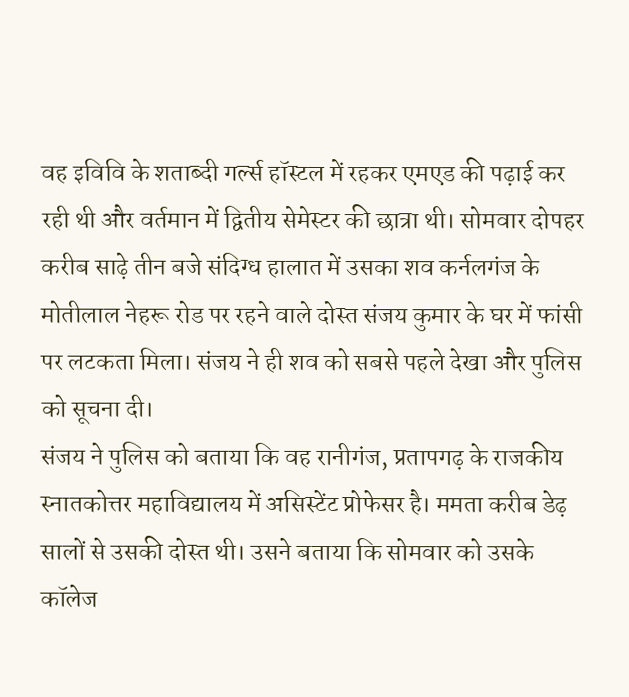वह इविवि के शताब्दी गर्ल्स हॉस्टल में रहकर एमएड की पढ़ाई कर रही थी और वर्तमान में द्वितीय सेमेस्टर की छात्रा थी। सोमवार दोपहर करीब साढ़े तीन बजे संदिग्ध हालात में उसका शव कर्नलगंज के मोतीलाल नेहरू रोड पर रहने वाले दोस्त संजय कुमार के घर में फांसी पर लटकता मिला। संजय ने ही शव को सबसे पहले देखा और पुलिस को सूचना दी।
संजय ने पुलिस को बताया कि वह रानीगंज, प्रतापगढ़ के राजकीय स्नातकोत्तर महाविद्यालय में असिस्टेंट प्रोफेसर है। ममता करीब डेढ़ सालों से उसकी दोस्त थी। उसने बताया कि सोमवार को उसके कॉलेज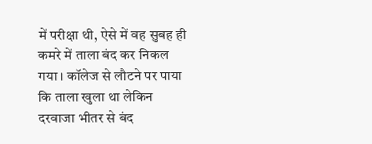में परीक्षा थी, ऐसे में वह सुबह ही कमरे में ताला बंद कर निकल गया। कॉलेज से लौटने पर पाया कि ताला खुला था लेकिन दरवाजा भीतर से बंद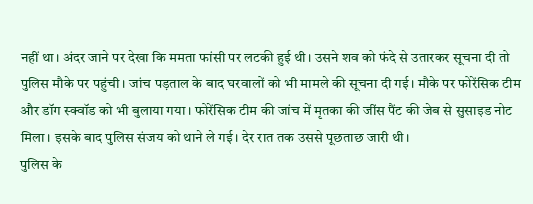नहीं था। अंदर जाने पर देखा कि ममता फांसी पर लटकी हुई थी। उसने शव को फंदे से उतारकर सूचना दी तो पुलिस मौके पर पहुंची। जांच पड़ताल के बाद घरवालों को भी मामले की सूचना दी गई। मौके पर फोरेंसिक टीम और डॉग स्क्वॉड को भी बुलाया गया। फोरेंसिक टीम की जांच में मृतका की जींस पैंट की जेब से सुसाइड नोट मिला। इसके बाद पुलिस संजय को थाने ले गई। देर रात तक उससे पूछताछ जारी थी।
पुलिस के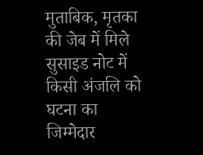मुताबिक, मृतका की जेब में मिले सुसाइड नोट में किसी अंजलि को घटना का जिम्मेदार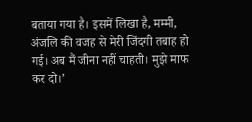बताया गया है। इसमें लिखा है, मम्मी, अंजलि की वजह से मेरी जिंदगी तबाह हो गई। अब मैं जीना नहीं चाहती। मुझे माफ कर दो।’